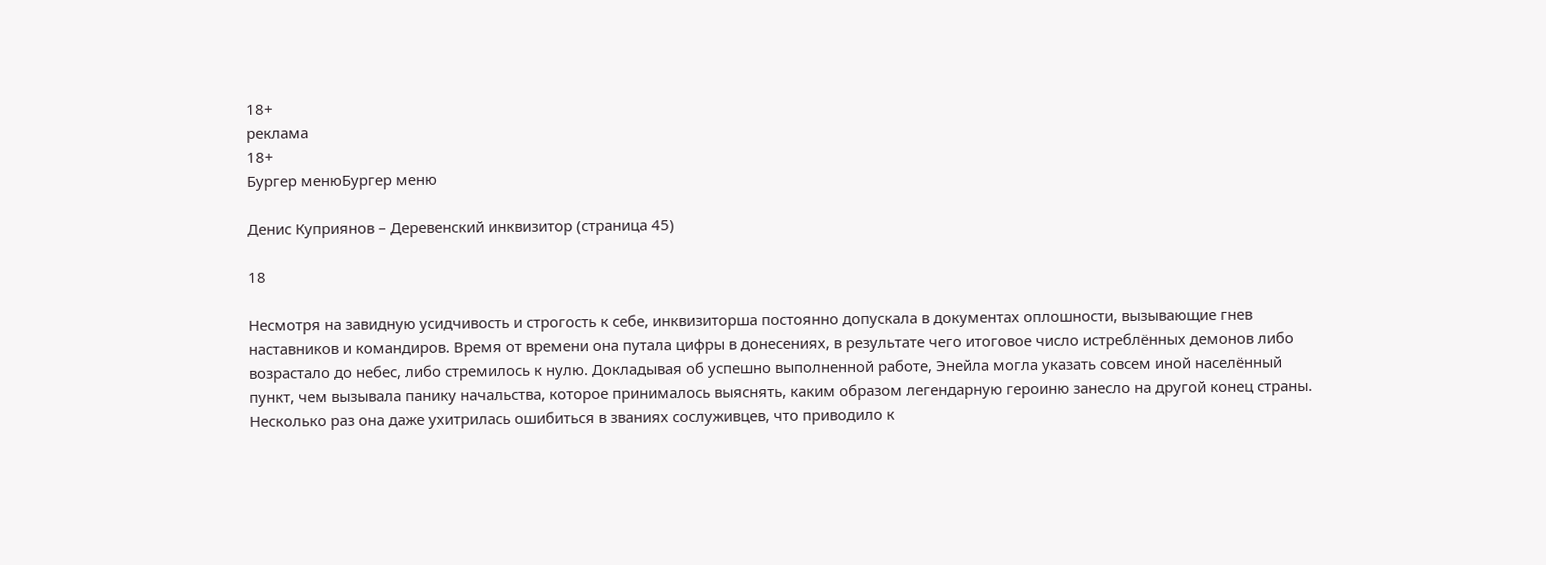18+
реклама
18+
Бургер менюБургер меню

Денис Куприянов – Деревенский инквизитор (страница 45)

18

Несмотря на завидную усидчивость и строгость к себе, инквизиторша постоянно допускала в документах оплошности, вызывающие гнев наставников и командиров. Время от времени она путала цифры в донесениях, в результате чего итоговое число истреблённых демонов либо возрастало до небес, либо стремилось к нулю. Докладывая об успешно выполненной работе, Энейла могла указать совсем иной населённый пункт, чем вызывала панику начальства, которое принималось выяснять, каким образом легендарную героиню занесло на другой конец страны. Несколько раз она даже ухитрилась ошибиться в званиях сослуживцев, что приводило к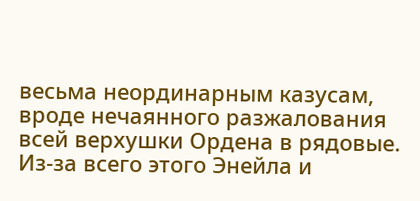весьма неординарным казусам, вроде нечаянного разжалования всей верхушки Ордена в рядовые. Из-за всего этого Энейла и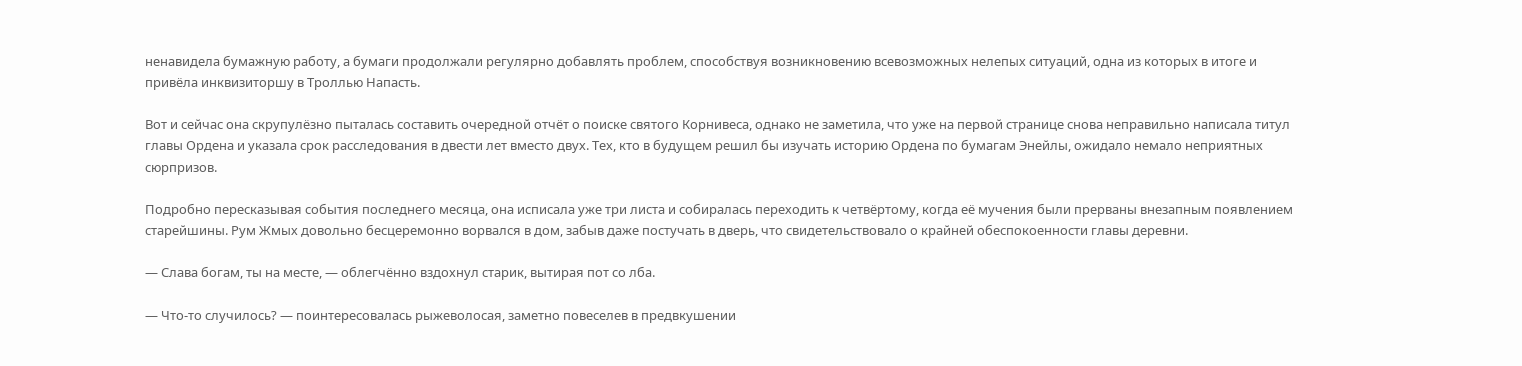ненавидела бумажную работу, а бумаги продолжали регулярно добавлять проблем, способствуя возникновению всевозможных нелепых ситуаций, одна из которых в итоге и привёла инквизиторшу в Троллью Напасть.

Вот и сейчас она скрупулёзно пыталась составить очередной отчёт о поиске святого Корнивеса, однако не заметила, что уже на первой странице снова неправильно написала титул главы Ордена и указала срок расследования в двести лет вместо двух. Тех, кто в будущем решил бы изучать историю Ордена по бумагам Энейлы, ожидало немало неприятных сюрпризов.

Подробно пересказывая события последнего месяца, она исписала уже три листа и собиралась переходить к четвёртому, когда её мучения были прерваны внезапным появлением старейшины. Рум Жмых довольно бесцеремонно ворвался в дом, забыв даже постучать в дверь, что свидетельствовало о крайней обеспокоенности главы деревни.

— Слава богам, ты на месте, — облегчённо вздохнул старик, вытирая пот со лба.

— Что-то случилось? — поинтересовалась рыжеволосая, заметно повеселев в предвкушении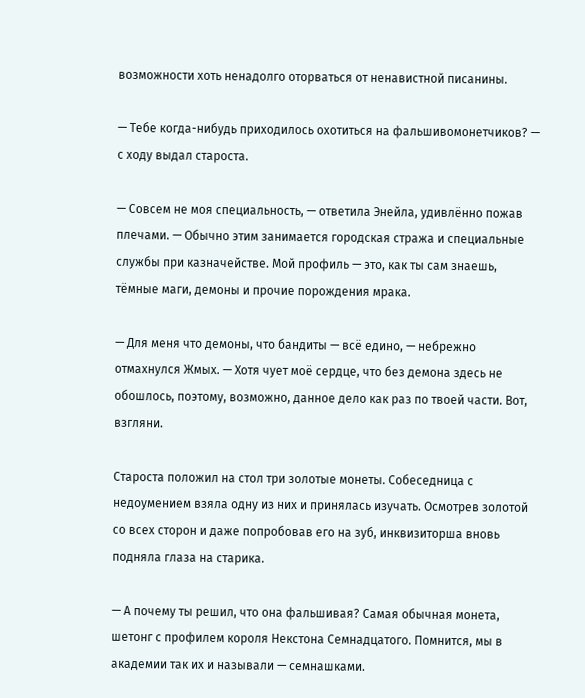возможности хоть ненадолго оторваться от ненавистной писанины.

— Тебе когда-нибудь приходилось охотиться на фальшивомонетчиков? — с ходу выдал староста.

— Совсем не моя специальность, — ответила Энейла, удивлённо пожав плечами. — Обычно этим занимается городская стража и специальные службы при казначействе. Мой профиль — это, как ты сам знаешь, тёмные маги, демоны и прочие порождения мрака.

— Для меня что демоны, что бандиты — всё едино, — небрежно отмахнулся Жмых. — Хотя чует моё сердце, что без демона здесь не обошлось, поэтому, возможно, данное дело как раз по твоей части. Вот, взгляни.

Староста положил на стол три золотые монеты. Собеседница с недоумением взяла одну из них и принялась изучать. Осмотрев золотой со всех сторон и даже попробовав его на зуб, инквизиторша вновь подняла глаза на старика.

— А почему ты решил, что она фальшивая? Самая обычная монета, шетонг с профилем короля Некстона Семнадцатого. Помнится, мы в академии так их и называли — семнашками.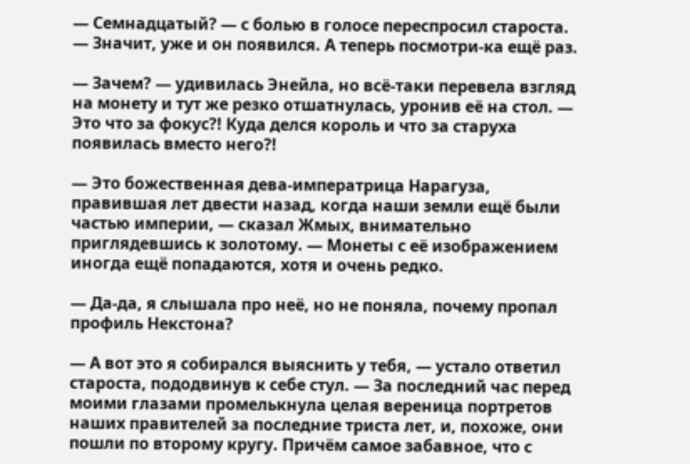— Семнадцатый? — с болью в голосе переспросил староста. — Значит, уже и он появился. А теперь посмотри-ка ещё раз.

— Зачем? — удивилась Энейла, но всё-таки перевела взгляд на монету и тут же резко отшатнулась, уронив её на стол. — Это что за фокус?! Куда делся король и что за старуха появилась вместо него?!

— Это божественная дева-императрица Нарагуза, правившая лет двести назад, когда наши земли ещё были частью империи, — сказал Жмых, внимательно приглядевшись к золотому. — Монеты с её изображением иногда ещё попадаются, хотя и очень редко.

— Да-да, я слышала про неё, но не поняла, почему пропал профиль Некстона?

— А вот это я собирался выяснить у тебя, — устало ответил староста, пододвинув к себе стул. — За последний час перед моими глазами промелькнула целая вереница портретов наших правителей за последние триста лет, и, похоже, они пошли по второму кругу. Причём самое забавное, что с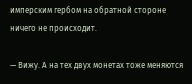имперским гербом на обратной стороне ничего не происходит.

— Вижу. А на тех двух монетах тоже меняются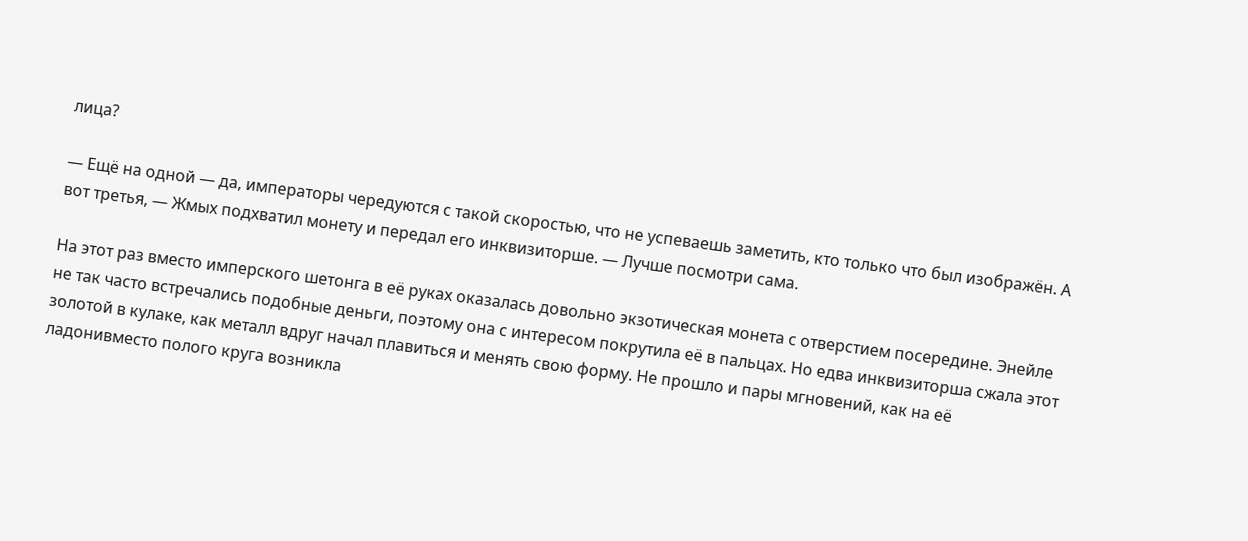лица?

— Ещё на одной — да, императоры чередуются с такой скоростью, что не успеваешь заметить, кто только что был изображён. А вот третья, — Жмых подхватил монету и передал его инквизиторше. — Лучше посмотри сама.

На этот раз вместо имперского шетонга в её руках оказалась довольно экзотическая монета с отверстием посередине. Энейле не так часто встречались подобные деньги, поэтому она с интересом покрутила её в пальцах. Но едва инквизиторша сжала этот золотой в кулаке, как металл вдруг начал плавиться и менять свою форму. Не прошло и пары мгновений, как на её ладонивместо полого круга возникла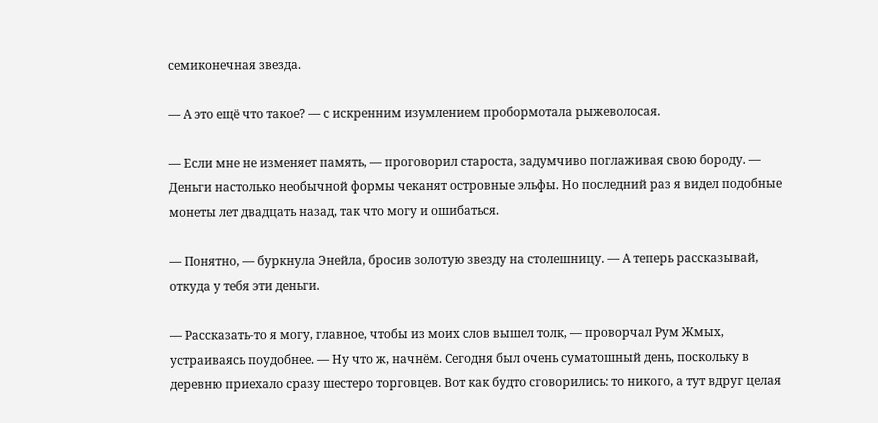семиконечная звезда.

— А это ещё что такое? — с искренним изумлением пробормотала рыжеволосая.

— Если мне не изменяет память, — проговорил староста, задумчиво поглаживая свою бороду. — Деньги настолько необычной формы чеканят островные эльфы. Но последний раз я видел подобные монеты лет двадцать назад, так что могу и ошибаться.

— Понятно, — буркнула Энейла, бросив золотую звезду на столешницу. — А теперь рассказывай, откуда у тебя эти деньги.

— Рассказать-то я могу, главное, чтобы из моих слов вышел толк, — проворчал Рум Жмых, устраиваясь поудобнее. — Ну что ж, начнём. Сегодня был очень суматошный день, поскольку в деревню приехало сразу шестеро торговцев. Вот как будто сговорились: то никого, а тут вдруг целая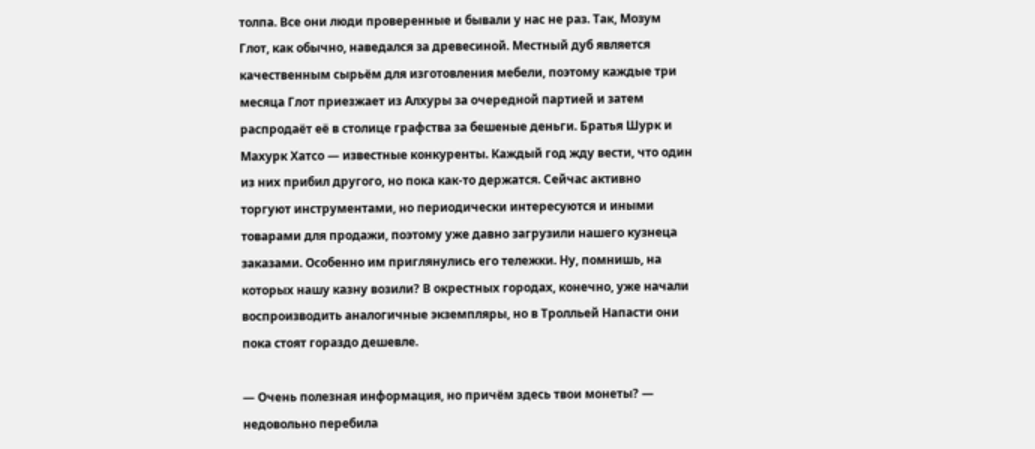толпа. Все они люди проверенные и бывали у нас не раз. Так, Мозум Глот, как обычно, наведался за древесиной. Местный дуб является качественным сырьём для изготовления мебели, поэтому каждые три месяца Глот приезжает из Алхуры за очередной партией и затем распродаёт её в столице графства за бешеные деньги. Братья Шурк и Махурк Хатсо — известные конкуренты. Каждый год жду вести, что один из них прибил другого, но пока как-то держатся. Сейчас активно торгуют инструментами, но периодически интересуются и иными товарами для продажи, поэтому уже давно загрузили нашего кузнеца заказами. Особенно им приглянулись его тележки. Ну, помнишь, на которых нашу казну возили? В окрестных городах, конечно, уже начали воспроизводить аналогичные экземпляры, но в Тролльей Напасти они пока стоят гораздо дешевле.

— Очень полезная информация, но причём здесь твои монеты? — недовольно перебила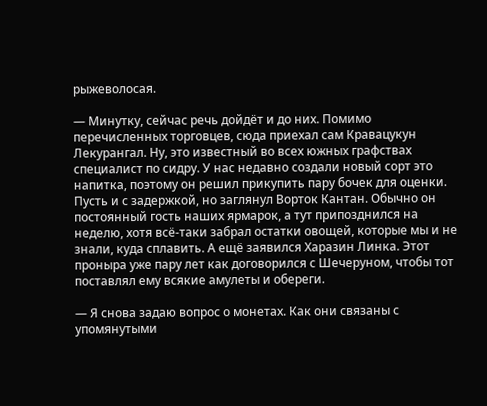рыжеволосая.

— Минутку, сейчас речь дойдёт и до них. Помимо перечисленных торговцев, сюда приехал сам Кравацукун Лекурангал. Ну, это известный во всех южных графствах специалист по сидру. У нас недавно создали новый сорт это напитка, поэтому он решил прикупить пару бочек для оценки. Пусть и с задержкой, но заглянул Ворток Кантан. Обычно он постоянный гость наших ярмарок, а тут припозднился на неделю, хотя всё-таки забрал остатки овощей, которые мы и не знали, куда сплавить. А ещё заявился Харазин Линка. Этот проныра уже пару лет как договорился с Шечеруном, чтобы тот поставлял ему всякие амулеты и обереги.

— Я снова задаю вопрос о монетах. Как они связаны с упомянутыми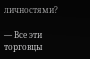личностями?

— Все эти торговцы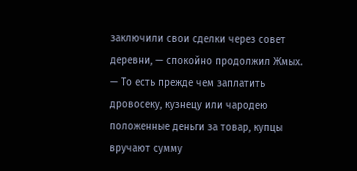заключили свои сделки через совет деревни, — спокойно продолжил Жмых. — То есть прежде чем заплатить дровосеку, кузнецу или чародею положенные деньги за товар, купцы вручают сумму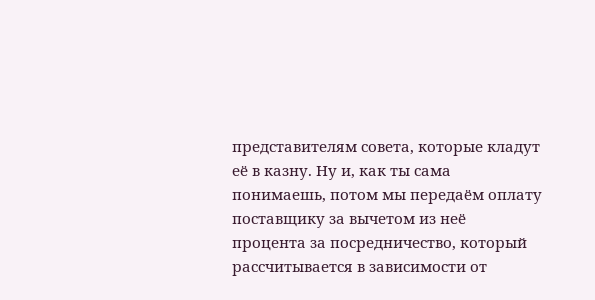представителям совета, которые кладут её в казну. Ну и, как ты сама понимаешь, потом мы передаём оплату поставщику за вычетом из неё процента за посредничество, который рассчитывается в зависимости от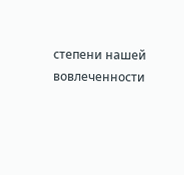степени нашей вовлеченности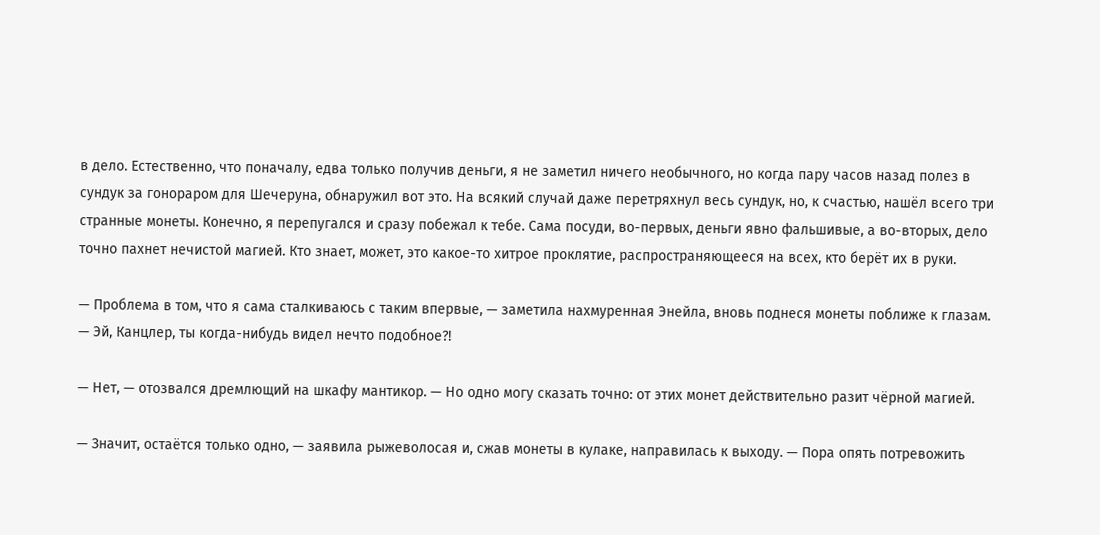в дело. Естественно, что поначалу, едва только получив деньги, я не заметил ничего необычного, но когда пару часов назад полез в сундук за гонораром для Шечеруна, обнаружил вот это. На всякий случай даже перетряхнул весь сундук, но, к счастью, нашёл всего три странные монеты. Конечно, я перепугался и сразу побежал к тебе. Сама посуди, во-первых, деньги явно фальшивые, а во-вторых, дело точно пахнет нечистой магией. Кто знает, может, это какое-то хитрое проклятие, распространяющееся на всех, кто берёт их в руки.

— Проблема в том, что я сама сталкиваюсь с таким впервые, — заметила нахмуренная Энейла, вновь поднеся монеты поближе к глазам. — Эй, Канцлер, ты когда-нибудь видел нечто подобное?!

— Нет, — отозвался дремлющий на шкафу мантикор. — Но одно могу сказать точно: от этих монет действительно разит чёрной магией.

— Значит, остаётся только одно, — заявила рыжеволосая и, сжав монеты в кулаке, направилась к выходу. — Пора опять потревожить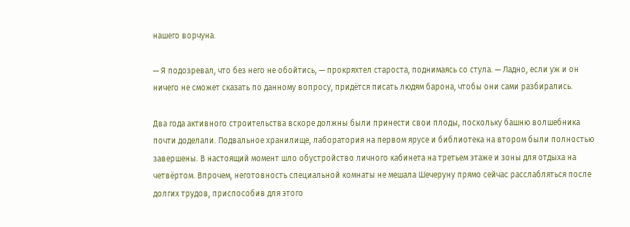нашего ворчуна.

— Я подозревал, что без него не обойтись, — прокряхтел староста, поднимаясь со стула. — Ладно, если уж и он ничего не сможет сказать по данному вопросу, придётся писать людям барона, чтобы они сами разбирались.

Два года активного строительства вскоре должны были принести свои плоды, поскольку башню волшебника почти доделали. Подвальное хранилище, лаборатория на первом ярусе и библиотека на втором были полностью завершены. В настоящий момент шло обустройство личного кабинета на третьем этаже и зоны для отдыха на четвёртом. Впрочем, неготовность специальной комнаты не мешала Шечеруну прямо сейчас расслабляться после долгих трудов, приспособив для этого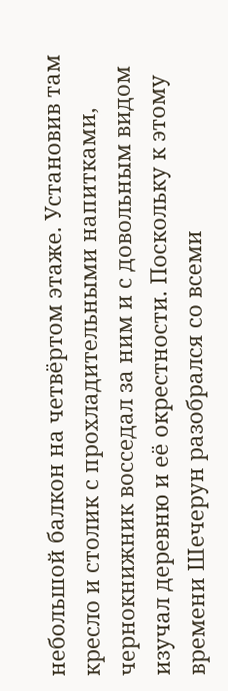небольшой балкон на четвёртом этаже. Установив там кресло и столик с прохладительными напитками, чернокнижник восседал за ним и с довольным видом изучал деревню и её окрестности. Поскольку к этому времени Шечерун разобрался со всеми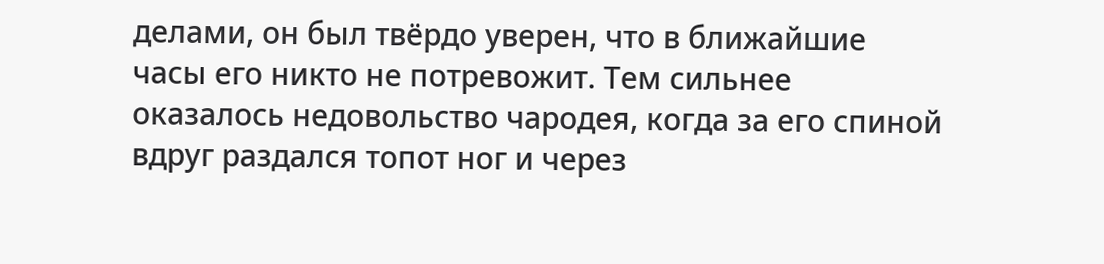делами, он был твёрдо уверен, что в ближайшие часы его никто не потревожит. Тем сильнее оказалось недовольство чародея, когда за его спиной вдруг раздался топот ног и через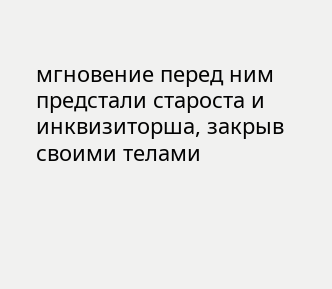мгновение перед ним предстали староста и инквизиторша, закрыв своими телами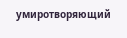умиротворяющий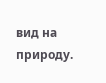вид на природу.